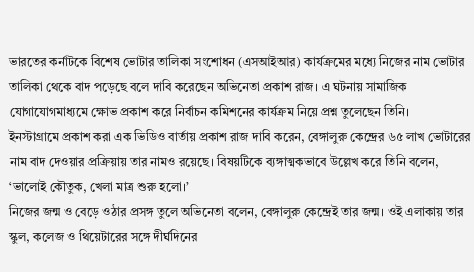ভারতের কর্নাটকে বিশেষ ভোটার তালিকা সংশোধন (এসআইআর) কার্যক্রমের মধ্যে নিজের নাম ভোটার তালিকা থেকে বাদ পড়েছে বলে দাবি করেছেন অভিনেতা প্রকাশ রাজ। এ ঘটনায় সামাজিক যোগাযোগমাধ্যমে ক্ষোভ প্রকাশ করে নির্বাচন কমিশনের কার্যক্রম নিয়ে প্রশ্ন তুলেছেন তিনি।
ইনস্টাগ্রামে প্রকাশ করা এক ভিডিও বার্তায় প্রকাশ রাজ দাবি করেন, বেঙ্গালুরু কেন্দ্রের ৬৫ লাখ ভোটারের নাম বাদ দেওয়ার প্রক্রিয়ায় তার নামও রয়েছে। বিষয়টিকে ব্যঙ্গাত্মকভাবে উল্লেখ করে তিনি বলেন, ‘ভালোই কৌতুক, খেলা মাত্র শুরু হলো।’
নিজের জন্ম ও বেড়ে ওঠার প্রসঙ্গ তুলে অভিনেতা বলেন, বেঙ্গালুরু কেন্দ্রেই তার জন্ম। ওই এলাকায় তার স্কুল, কলেজ ও থিয়েটারের সঙ্গে দীর্ঘদিনের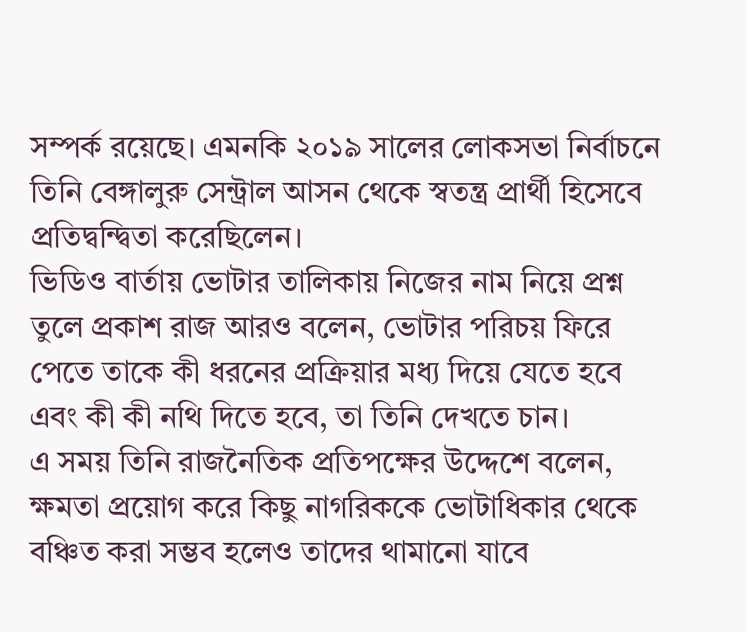সম্পর্ক রয়েছে। এমনকি ২০১৯ সালের লোকসভা নির্বাচনে তিনি বেঙ্গালুরু সেন্ট্রাল আসন থেকে স্বতন্ত্র প্রার্থী হিসেবে প্রতিদ্বন্দ্বিতা করেছিলেন।
ভিডিও বার্তায় ভোটার তালিকায় নিজের নাম নিয়ে প্রশ্ন তুলে প্রকাশ রাজ আরও বলেন, ভোটার পরিচয় ফিরে পেতে তাকে কী ধরনের প্রক্রিয়ার মধ্য দিয়ে যেতে হবে এবং কী কী নথি দিতে হবে, তা তিনি দেখতে চান।
এ সময় তিনি রাজনৈতিক প্রতিপক্ষের উদ্দেশে বলেন, ক্ষমতা প্রয়োগ করে কিছু নাগরিককে ভোটাধিকার থেকে বঞ্চিত করা সম্ভব হলেও তাদের থামানো যাবে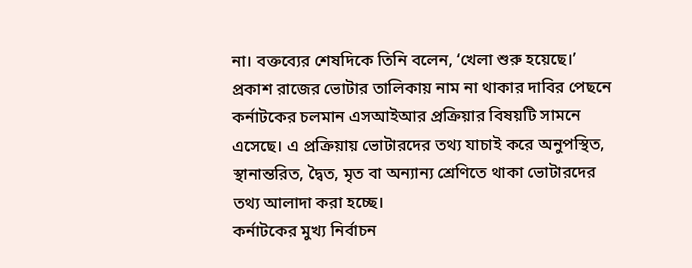না। বক্তব্যের শেষদিকে তিনি বলেন, ‘খেলা শুরু হয়েছে।’
প্রকাশ রাজের ভোটার তালিকায় নাম না থাকার দাবির পেছনে কর্নাটকের চলমান এসআইআর প্রক্রিয়ার বিষয়টি সামনে এসেছে। এ প্রক্রিয়ায় ভোটারদের তথ্য যাচাই করে অনুপস্থিত, স্থানান্তরিত, দ্বৈত, মৃত বা অন্যান্য শ্রেণিতে থাকা ভোটারদের তথ্য আলাদা করা হচ্ছে।
কর্নাটকের মুখ্য নির্বাচন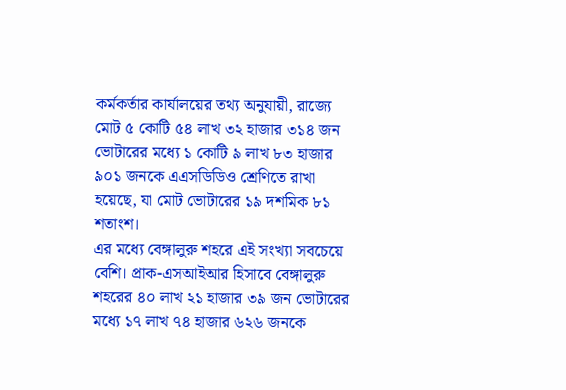কর্মকর্তার কার্যালয়ের তথ্য অনুযায়ী, রাজ্যে মোট ৫ কোটি ৫৪ লাখ ৩২ হাজার ৩১৪ জন ভোটারের মধ্যে ১ কোটি ৯ লাখ ৮৩ হাজার ৯০১ জনকে এএসডিডিও শ্রেণিতে রাখা হয়েছে, যা মোট ভোটারের ১৯ দশমিক ৮১ শতাংশ।
এর মধ্যে বেঙ্গালুরু শহরে এই সংখ্যা সবচেয়ে বেশি। প্রাক-এসআইআর হিসাবে বেঙ্গালুরু শহরের ৪০ লাখ ২১ হাজার ৩৯ জন ভোটারের মধ্যে ১৭ লাখ ৭৪ হাজার ৬২৬ জনকে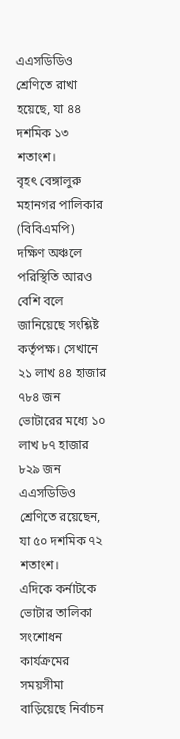এএসডিডিও শ্রেণিতে রাখা হয়েছে, যা ৪৪ দশমিক ১৩ শতাংশ।
বৃহৎ বেঙ্গালুরু মহানগর পালিকার (বিবিএমপি) দক্ষিণ অঞ্চলে পরিস্থিতি আরও বেশি বলে জানিয়েছে সংশ্লিষ্ট কর্তৃপক্ষ। সেখানে ২১ লাখ ৪৪ হাজার ৭৮৪ জন ভোটারের মধ্যে ১০ লাখ ৮৭ হাজার ৮২৯ জন এএসডিডিও শ্রেণিতে রয়েছেন, যা ৫০ দশমিক ৭২ শতাংশ।
এদিকে কর্নাটকে ভোটার তালিকা সংশোধন কার্যক্রমের সময়সীমা বাড়িয়েছে নির্বাচন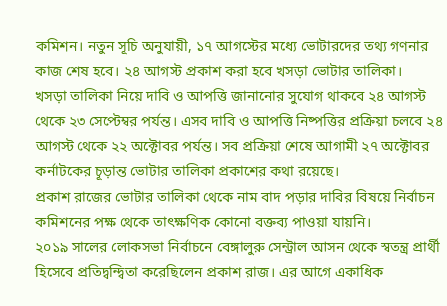কমিশন। নতুন সূচি অনুযায়ী, ১৭ আগস্টের মধ্যে ভোটারদের তথ্য গণনার কাজ শেষ হবে। ২৪ আগস্ট প্রকাশ করা হবে খসড়া ভোটার তালিকা।
খসড়া তালিকা নিয়ে দাবি ও আপত্তি জানানোর সুযোগ থাকবে ২৪ আগস্ট থেকে ২৩ সেপ্টেম্বর পর্যন্ত। এসব দাবি ও আপত্তি নিষ্পত্তির প্রক্রিয়া চলবে ২৪ আগস্ট থেকে ২২ অক্টোবর পর্যন্ত। সব প্রক্রিয়া শেষে আগামী ২৭ অক্টোবর কর্নাটকের চূড়ান্ত ভোটার তালিকা প্রকাশের কথা রয়েছে।
প্রকাশ রাজের ভোটার তালিকা থেকে নাম বাদ পড়ার দাবির বিষয়ে নির্বাচন কমিশনের পক্ষ থেকে তাৎক্ষণিক কোনো বক্তব্য পাওয়া যায়নি।
২০১৯ সালের লোকসভা নির্বাচনে বেঙ্গালুরু সেন্ট্রাল আসন থেকে স্বতন্ত্র প্রার্থী হিসেবে প্রতিদ্বন্দ্বিতা করেছিলেন প্রকাশ রাজ। এর আগে একাধিক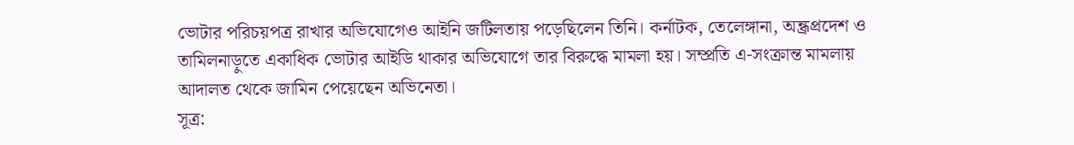ভোটার পরিচয়পত্র রাখার অভিযোগেও আইনি জটিলতায় পড়েছিলেন তিনি। কর্নাটক, তেলেঙ্গানা, অন্ধ্রপ্রদেশ ও তামিলনাড়ুতে একাধিক ভোটার আইডি থাকার অভিযোগে তার বিরুদ্ধে মামলা হয়। সম্প্রতি এ-সংক্রান্ত মামলায় আদালত থেকে জামিন পেয়েছেন অভিনেতা।
সূত্র: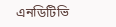এনডিটিভি